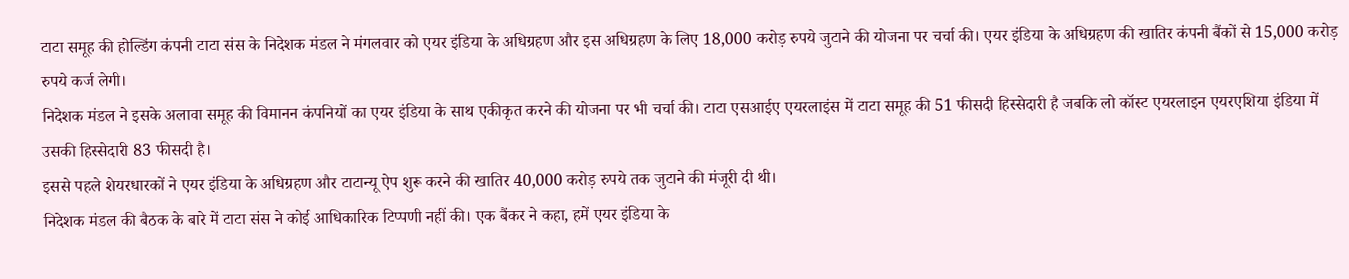टाटा समूह की होल्डिंग कंपनी टाटा संस के निदेशक मंडल ने मंगलवार को एयर इंडिया के अधिग्रहण और इस अधिग्रहण के लिए 18,000 करोड़ रुपये जुटाने की योजना पर चर्चा की। एयर इंडिया के अधिग्रहण की खातिर कंपनी बैंकों से 15,000 करोड़ रुपये कर्ज लेगी।
निदेशक मंडल ने इसके अलावा समूह की विमानन कंपनियों का एयर इंडिया के साथ एकीकृत करने की योजना पर भी चर्चा की। टाटा एसआईए एयरलाइंस में टाटा समूह की 51 फीसदी हिस्सेदारी है जबकि लो कॉस्ट एयरलाइन एयरएशिया इंडिया में उसकी हिस्सेदारी 83 फीसदी है।
इससे पहले शेयरधारकों ने एयर इंडिया के अधिग्रहण और टाटान्यू ऐप शुरू करने की खातिर 40,000 करोड़ रुपये तक जुटाने की मंजूरी दी थी।
निदेशक मंडल की बैठक के बारे में टाटा संस ने कोई आधिकारिक टिप्पणी नहीं की। एक बैंकर ने कहा, हमें एयर इंडिया के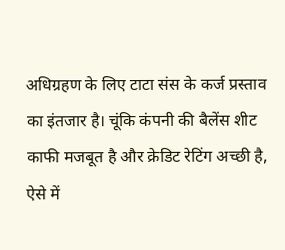अधिग्रहण के लिए टाटा संस के कर्ज प्रस्ताव का इंतजार है। चूंकि कंपनी की बैलेंस शीट काफी मजबूत है और क्रेडिट रेटिंग अच्छी है, ऐसे में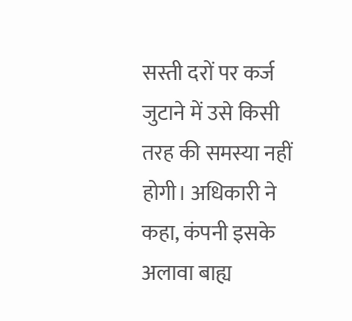सस्ती दरों पर कर्ज जुटाने में उसे किसी तरह की समस्या नहीं होगी। अधिकारी ने कहा, कंपनी इसके अलावा बाह्य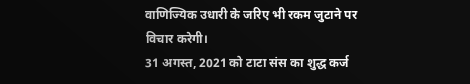वाणिज्यिक उधारी के जरिए भी रकम जुटाने पर विचार करेगी।
31 अगस्त, 2021 को टाटा संस का शुद्ध कर्ज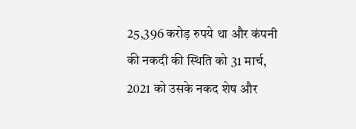25,396 करोड़ रुपये था और कंपनी की नकदी की स्थिति को 31 मार्च, 2021 को उसके नकद शेष और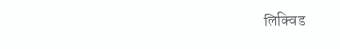लिक्विड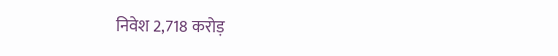निवेश 2,718 करोड़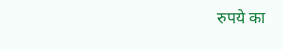रुपये का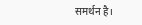समर्थन है।